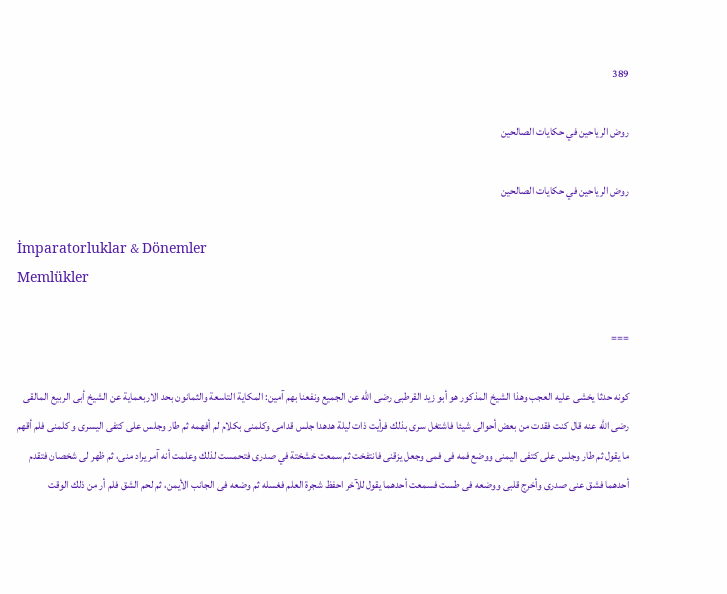389

روض الرياحين في حكايات الصالحين

روض الرياحين في حكايات الصالحين

İmparatorluklar & Dönemler
Memlükler

===

كونه حدثا يخشى عليه العجب وهذا الشيخ المذكور هو أبو زيد القرطبى رضى الله عن الجميع ونفعنا بهم آمين: المكاية التاسعة والثمانون بحد الاربعماية عن الشيخ أبى الربيع المالقى رضى الله عنه قال كنت فقدت من بعض أحوالى شيئا فاشتغل سرى بذلك فرأيت ذات ليلة هدهدا جلس قدامى وكلمنى بكلام لم أفهمه ثم طار وجلس على كتفى اليسرى و كلمنى فلم أقهم ما يقول ثم طار وجلس على كتفى اليمنى ووضع فمه فى فمى وجعل يزقنى فانتفخت ثم سمعت خشختة في صدرى فتحمست لذلك وعلمت أنه آمر يراد منى، ثم ظهر لى شخصان فتقدم أحدهما فشق عنى صدرى وأخرج قلبى ووضعه فى طست فسمعت أحدهما يقول للآخر احفظ شجرة العلم فغسله ثم وضعه فى الجانب الأيمن، ثم لحم الشق فلم أر من ذلك الوقت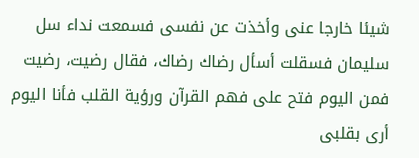شيئا خارجا عنى وأخذت عن نفسى فسمعت نداء سل سليمان فسقلت أسأل رضاك رضاك، فقال رضيت، رضيت فمن اليوم فتح على فهم القرآن ورؤية القلب فأنا اليوم أرى بقلبى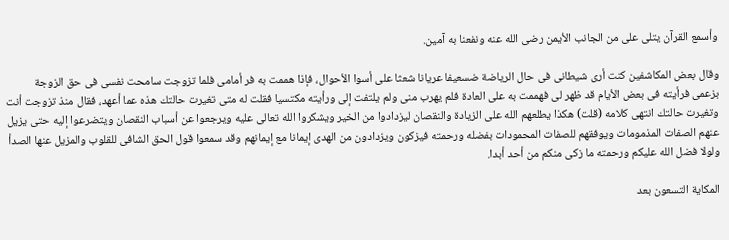وأسمع القرآن يتلى على من الجانب الأيمن رضى الله عنه ونفعنا به آمين.

وقال بعض المكاشفين كنت أرى شيطانى فى حال الرياضة ضسعيفا عريانا شعثا على أسوا الأحوال، فإذا هممت به فر أمامى فلما تزوجت سامحت نفسى فى حق الزوجة بزعمى فرأيته فى بعض الأيام قد ظهر لى فهممت به على العادة فلم يهرب منى ولم يلتفت إلى ورأيته مكتسيا فقلت له متى تغيرت حالتك هذه عما أعهد، فقال منذ تزوجت أنت وتغيرت حالتك انتهى كلامه (قلت) هكذا يطلعهم الله على الزيادة والنقصان ليزدادوا من الخير ويشكروا الله تعالى عليه ويرجعوا عن أسباب النقصان ويتضرعوا إليه حتى يزيل عنهم الصفات المذمومات ويوفقهم للصفات المحمودات بفضله ورحمته فيزكون ويزدادون من الهدى إيمانا مع إيمانهم وقد سمعوا قول الحق الشافى للقلوب والمزيل عنها الصدأ ولولا فضل الله عليكم ورحمته ما زكى منكم من أحد أبدا.

المكاية التسعون بعد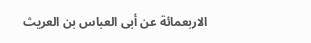الاربعمائة عن أبى العباس بن العريث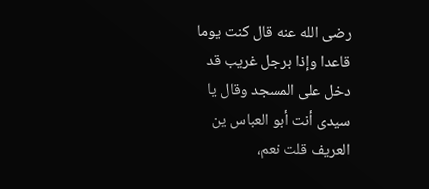رضى الله عنه قال كنت يوما قاعدا وإذا برجل غريب قد دخل على المسجد وقال يا سيدى أنت أبو العباس ين العريف قلت نعم،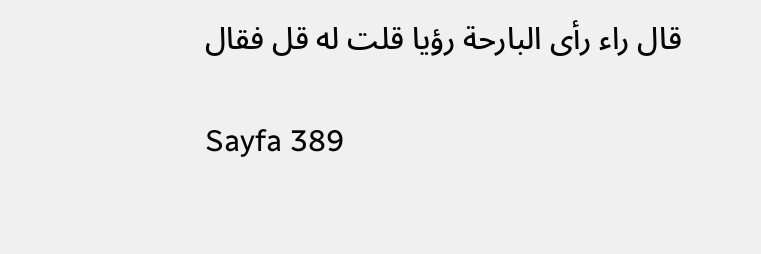قال راء رأى البارحة رؤيا قلت له قل فقال

Sayfa 389